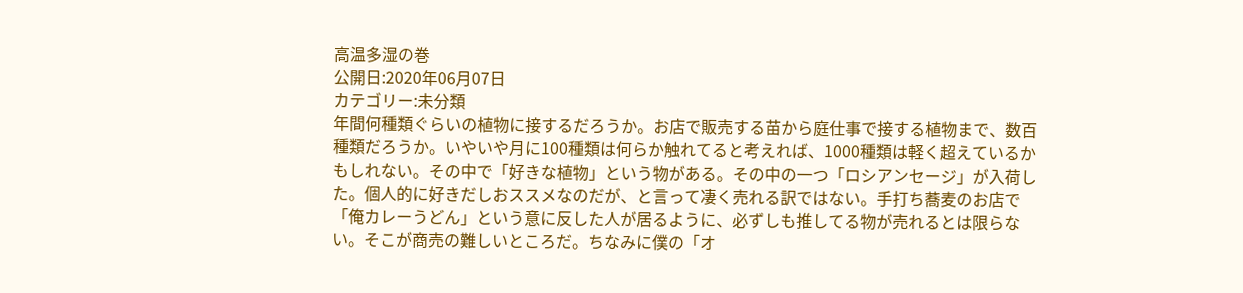高温多湿の巻
公開日:2020年06月07日
カテゴリー:未分類
年間何種類ぐらいの植物に接するだろうか。お店で販売する苗から庭仕事で接する植物まで、数百種類だろうか。いやいや月に100種類は何らか触れてると考えれば、1000種類は軽く超えているかもしれない。その中で「好きな植物」という物がある。その中の一つ「ロシアンセージ」が入荷した。個人的に好きだしおススメなのだが、と言って凄く売れる訳ではない。手打ち蕎麦のお店で「俺カレーうどん」という意に反した人が居るように、必ずしも推してる物が売れるとは限らない。そこが商売の難しいところだ。ちなみに僕の「オ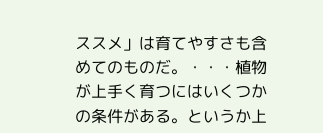ススメ」は育てやすさも含めてのものだ。・・・植物が上手く育つにはいくつかの条件がある。というか上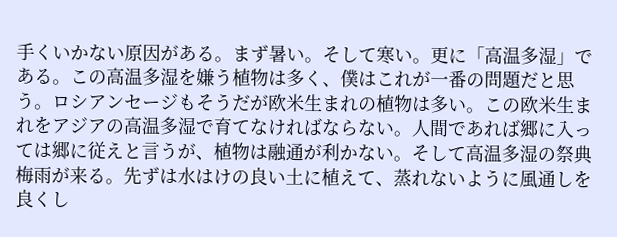手くいかない原因がある。まず暑い。そして寒い。更に「高温多湿」である。この高温多湿を嫌う植物は多く、僕はこれが一番の問題だと思う。ロシアンセージもそうだが欧米生まれの植物は多い。この欧米生まれをアジアの高温多湿で育てなければならない。人間であれば郷に入っては郷に従えと言うが、植物は融通が利かない。そして高温多湿の祭典 梅雨が来る。先ずは水はけの良い土に植えて、蒸れないように風通しを良くし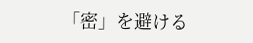「密」を避ける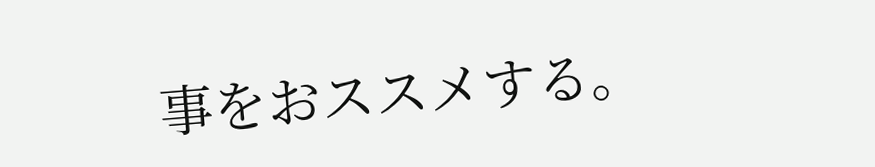事をおススメする。